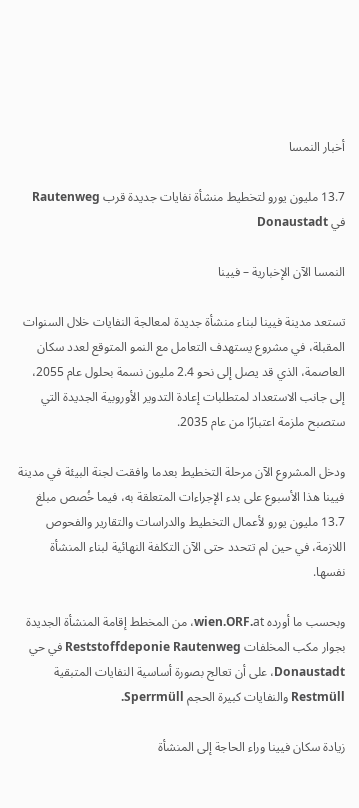أخبار النمسا

13.7 مليون يورو لتخطيط منشأة نفايات جديدة قرب Rautenweg في Donaustadt

النمسا الآن الإخبارية – فيينا

تستعد مدينة فيينا لبناء منشأة جديدة لمعالجة النفايات خلال السنوات المقبلة، في مشروع يستهدف التعامل مع النمو المتوقع لعدد سكان العاصمة، الذي قد يصل إلى نحو 2.4 مليون نسمة بحلول عام 2055، إلى جانب الاستعداد لمتطلبات إعادة التدوير الأوروبية الجديدة التي ستصبح ملزمة اعتبارًا من عام 2035.

ودخل المشروع الآن مرحلة التخطيط بعدما وافقت لجنة البيئة في مدينة فيينا هذا الأسبوع على بدء الإجراءات المتعلقة به، فيما خُصص مبلغ 13.7 مليون يورو لأعمال التخطيط والدراسات والتقارير والفحوص اللازمة، في حين لم تتحدد حتى الآن التكلفة النهائية لبناء المنشأة نفسها.

وبحسب ما أورده wien.ORF.at، من المخطط إقامة المنشأة الجديدة بجوار مكب المخلفات Reststoffdeponie Rautenweg في حي Donaustadt، على أن تعالج بصورة أساسية النفايات المتبقية Restmüll والنفايات كبيرة الحجم Sperrmüll.

زيادة سكان فيينا وراء الحاجة إلى المنشأة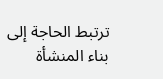ترتبط الحاجة إلى بناء المنشأة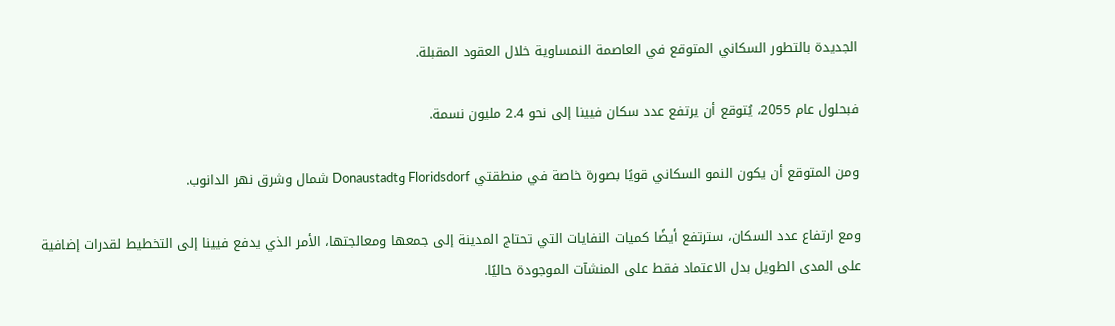الجديدة بالتطور السكاني المتوقع في العاصمة النمساوية خلال العقود المقبلة.

فبحلول عام 2055، يُتوقع أن يرتفع عدد سكان فيينا إلى نحو 2.4 مليون نسمة.

ومن المتوقع أن يكون النمو السكاني قويًا بصورة خاصة في منطقتي Floridsdorf وDonaustadt شمال وشرق نهر الدانوب.

ومع ارتفاع عدد السكان، سترتفع أيضًا كميات النفايات التي تحتاج المدينة إلى جمعها ومعالجتها، الأمر الذي يدفع فيينا إلى التخطيط لقدرات إضافية على المدى الطويل بدل الاعتماد فقط على المنشآت الموجودة حاليًا.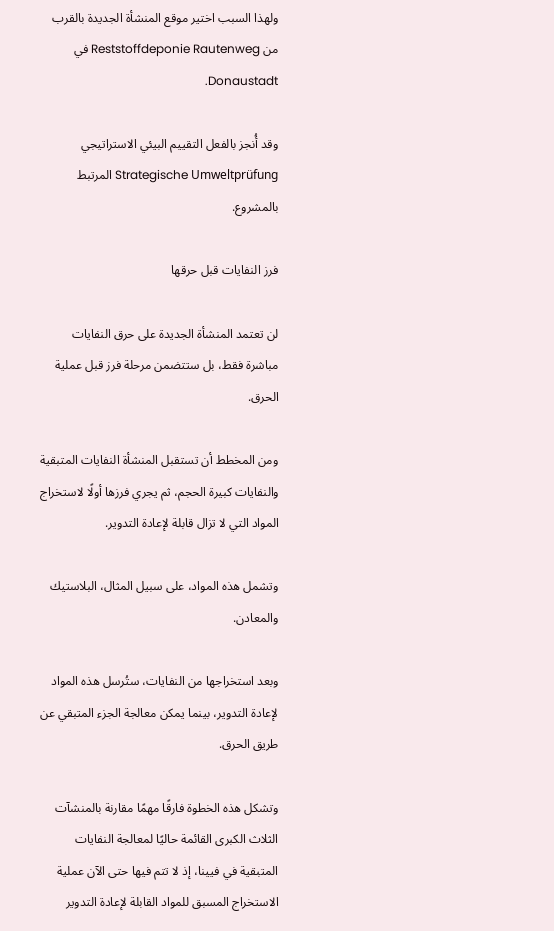ولهذا السبب اختير موقع المنشأة الجديدة بالقرب من Reststoffdeponie Rautenweg في Donaustadt.

وقد أُنجز بالفعل التقييم البيئي الاستراتيجي Strategische Umweltprüfung المرتبط بالمشروع.

فرز النفايات قبل حرقها

لن تعتمد المنشأة الجديدة على حرق النفايات مباشرة فقط، بل ستتضمن مرحلة فرز قبل عملية الحرق.

ومن المخطط أن تستقبل المنشأة النفايات المتبقية والنفايات كبيرة الحجم، ثم يجري فرزها أولًا لاستخراج المواد التي لا تزال قابلة لإعادة التدوير.

وتشمل هذه المواد، على سبيل المثال، البلاستيك والمعادن.

وبعد استخراجها من النفايات، ستُرسل هذه المواد لإعادة التدوير، بينما يمكن معالجة الجزء المتبقي عن طريق الحرق.

وتشكل هذه الخطوة فارقًا مهمًا مقارنة بالمنشآت الثلاث الكبرى القائمة حاليًا لمعالجة النفايات المتبقية في فيينا، إذ لا تتم فيها حتى الآن عملية الاستخراج المسبق للمواد القابلة لإعادة التدوير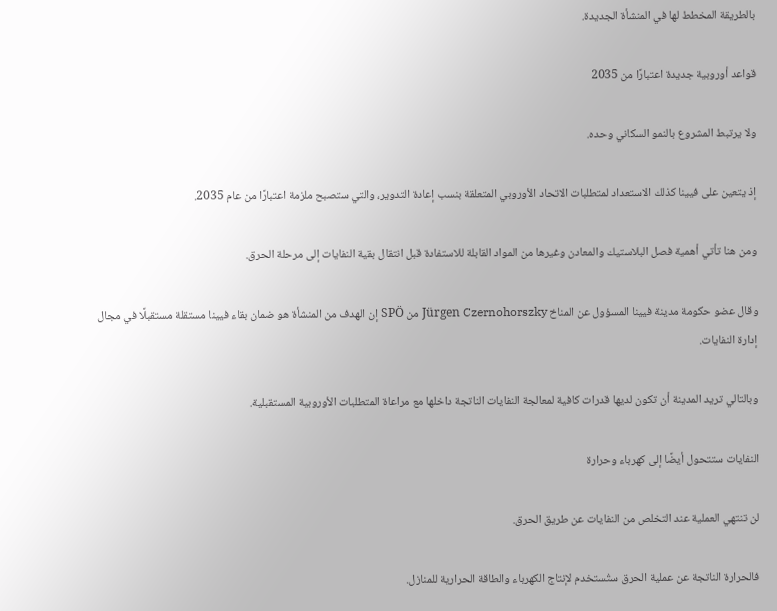بالطريقة المخطط لها في المنشأة الجديدة.

قواعد أوروبية جديدة اعتبارًا من 2035

ولا يرتبط المشروع بالنمو السكاني وحده.

إذ يتعين على فيينا كذلك الاستعداد لمتطلبات الاتحاد الأوروبي المتعلقة بنسب إعادة التدوير، والتي ستصبح ملزمة اعتبارًا من عام 2035.

ومن هنا تأتي أهمية فصل البلاستيك والمعادن وغيرها من المواد القابلة للاستفادة قبل انتقال بقية النفايات إلى مرحلة الحرق.

وقال عضو حكومة مدينة فيينا المسؤول عن المناخ Jürgen Czernohorszky من SPÖ إن الهدف من المنشأة هو ضمان بقاء فيينا مستقلة مستقبلًا في مجال إدارة النفايات.

وبالتالي تريد المدينة أن تكون لديها قدرات كافية لمعالجة النفايات الناتجة داخلها مع مراعاة المتطلبات الأوروبية المستقبلية.

النفايات ستتحول أيضًا إلى كهرباء وحرارة

لن تنتهي العملية عند التخلص من النفايات عن طريق الحرق.

فالحرارة الناتجة عن عملية الحرق ستُستخدم لإنتاج الكهرباء والطاقة الحرارية للمنازل.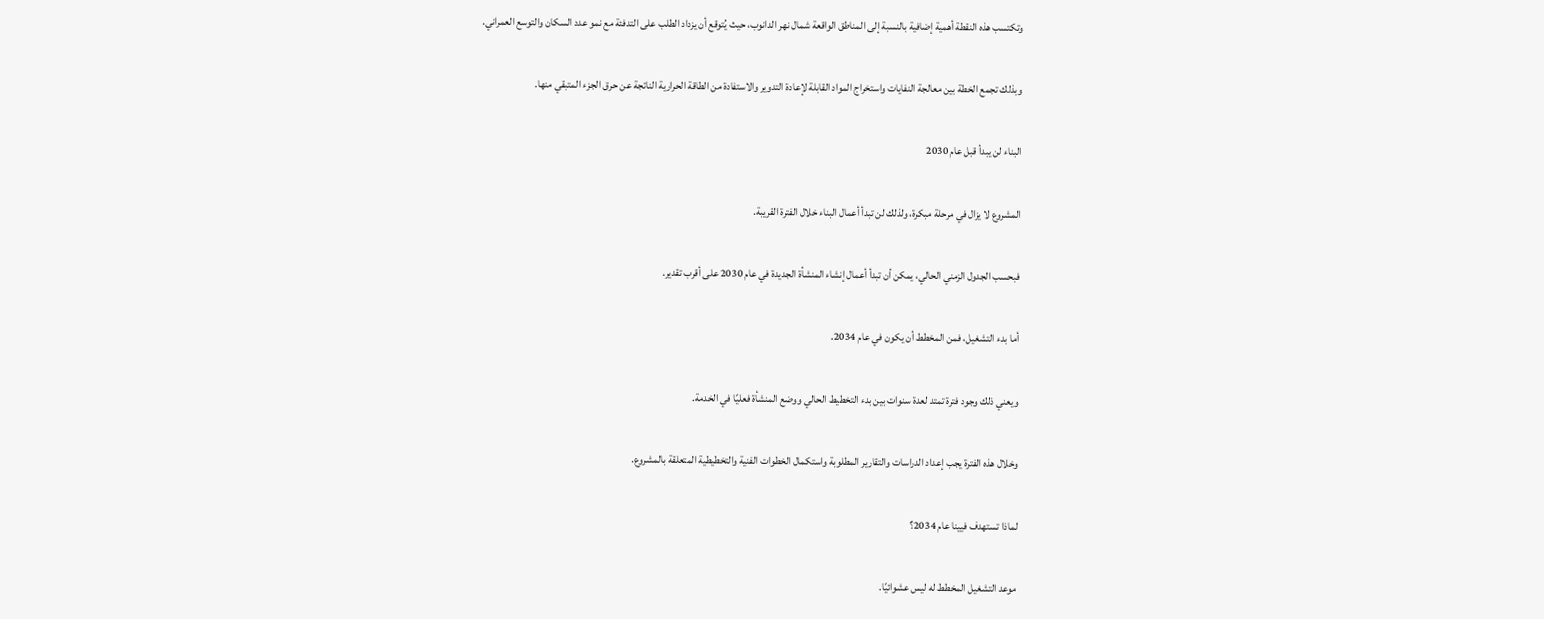وتكتسب هذه النقطة أهمية إضافية بالنسبة إلى المناطق الواقعة شمال نهر الدانوب، حيث يُتوقع أن يزداد الطلب على التدفئة مع نمو عدد السكان والتوسع العمراني.

وبذلك تجمع الخطة بين معالجة النفايات واستخراج المواد القابلة لإعادة التدوير والاستفادة من الطاقة الحرارية الناتجة عن حرق الجزء المتبقي منها.

البناء لن يبدأ قبل عام 2030

المشروع لا يزال في مرحلة مبكرة، ولذلك لن تبدأ أعمال البناء خلال الفترة القريبة.

فبحسب الجدول الزمني الحالي، يمكن أن تبدأ أعمال إنشاء المنشأة الجديدة في عام 2030 على أقرب تقدير.

أما بدء التشغيل، فمن المخطط أن يكون في عام 2034.

ويعني ذلك وجود فترة تمتد لعدة سنوات بين بدء التخطيط الحالي ووضع المنشأة فعليًا في الخدمة.

وخلال هذه الفترة يجب إعداد الدراسات والتقارير المطلوبة واستكمال الخطوات الفنية والتخطيطية المتعلقة بالمشروع.

لماذا تستهدف فيينا عام 2034؟

موعد التشغيل المخطط له ليس عشوائيًا.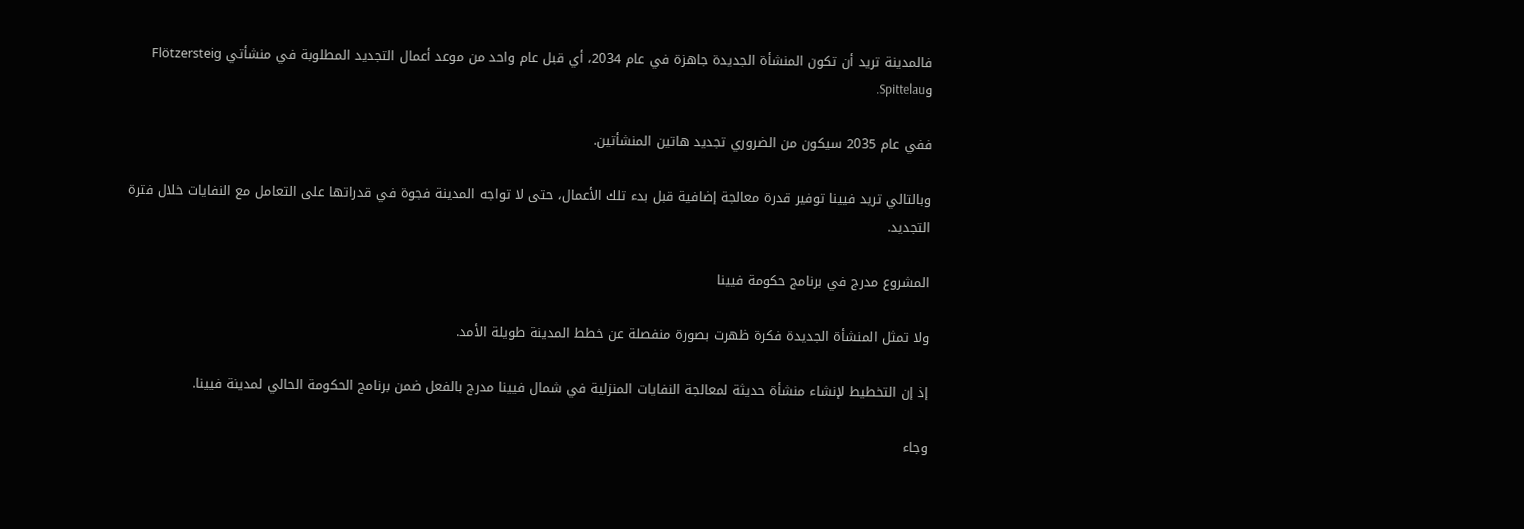فالمدينة تريد أن تكون المنشأة الجديدة جاهزة في عام 2034، أي قبل عام واحد من موعد أعمال التجديد المطلوبة في منشأتي Flötzersteig وSpittelau.

ففي عام 2035 سيكون من الضروري تجديد هاتين المنشأتين.

وبالتالي تريد فيينا توفير قدرة معالجة إضافية قبل بدء تلك الأعمال، حتى لا تواجه المدينة فجوة في قدراتها على التعامل مع النفايات خلال فترة التجديد.

المشروع مدرج في برنامج حكومة فيينا

ولا تمثل المنشأة الجديدة فكرة ظهرت بصورة منفصلة عن خطط المدينة طويلة الأمد.

إذ إن التخطيط لإنشاء منشأة حديثة لمعالجة النفايات المنزلية في شمال فيينا مدرج بالفعل ضمن برنامج الحكومة الحالي لمدينة فيينا.

وجاء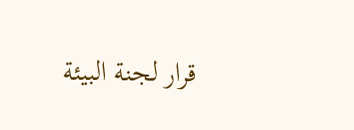قرار لجنة البيئة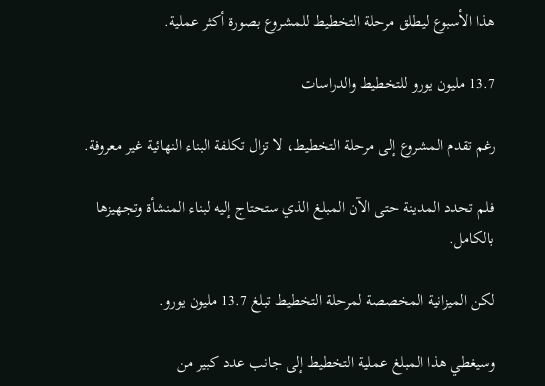هذا الأسبوع ليطلق مرحلة التخطيط للمشروع بصورة أكثر عملية.

13.7 مليون يورو للتخطيط والدراسات

رغم تقدم المشروع إلى مرحلة التخطيط، لا تزال تكلفة البناء النهائية غير معروفة.

فلم تحدد المدينة حتى الآن المبلغ الذي ستحتاج إليه لبناء المنشأة وتجهيزها بالكامل.

لكن الميزانية المخصصة لمرحلة التخطيط تبلغ 13.7 مليون يورو.

وسيغطي هذا المبلغ عملية التخطيط إلى جانب عدد كبير من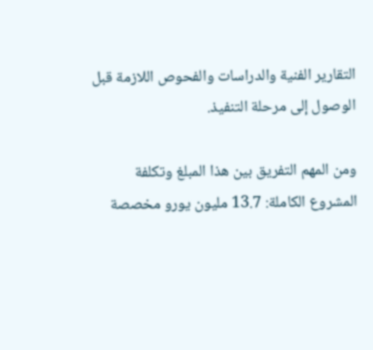التقارير الفنية والدراسات والفحوص اللازمة قبل الوصول إلى مرحلة التنفيذ.

ومن المهم التفريق بين هذا المبلغ وتكلفة المشروع الكاملة: 13.7 مليون يورو مخصصة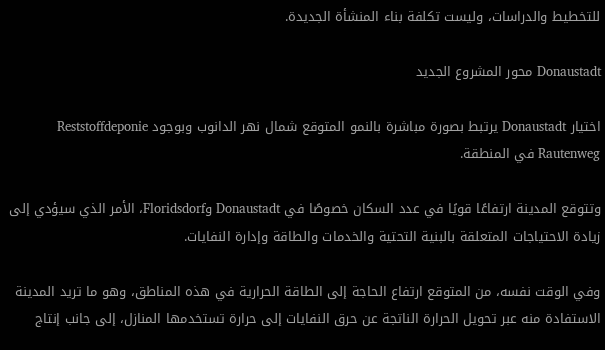للتخطيط والدراسات، وليست تكلفة بناء المنشأة الجديدة.

Donaustadt محور المشروع الجديد

اختيار Donaustadt يرتبط بصورة مباشرة بالنمو المتوقع شمال نهر الدانوب وبوجود Reststoffdeponie Rautenweg في المنطقة.

وتتوقع المدينة ارتفاعًا قويًا في عدد السكان خصوصًا في Donaustadt وFloridsdorf، الأمر الذي سيؤدي إلى زيادة الاحتياجات المتعلقة بالبنية التحتية والخدمات والطاقة وإدارة النفايات.

وفي الوقت نفسه، من المتوقع ارتفاع الحاجة إلى الطاقة الحرارية في هذه المناطق، وهو ما تريد المدينة الاستفادة منه عبر تحويل الحرارة الناتجة عن حرق النفايات إلى حرارة تستخدمها المنازل، إلى جانب إنتاج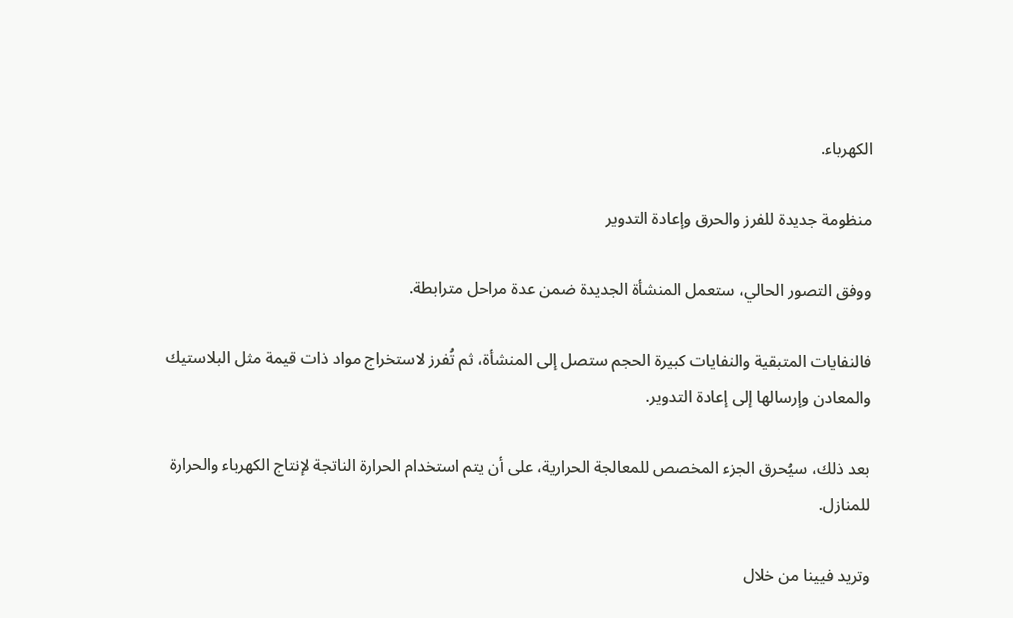الكهرباء.

منظومة جديدة للفرز والحرق وإعادة التدوير

ووفق التصور الحالي، ستعمل المنشأة الجديدة ضمن عدة مراحل مترابطة.

فالنفايات المتبقية والنفايات كبيرة الحجم ستصل إلى المنشأة، ثم تُفرز لاستخراج مواد ذات قيمة مثل البلاستيك والمعادن وإرسالها إلى إعادة التدوير.

بعد ذلك، سيُحرق الجزء المخصص للمعالجة الحرارية، على أن يتم استخدام الحرارة الناتجة لإنتاج الكهرباء والحرارة للمنازل.

وتريد فيينا من خلال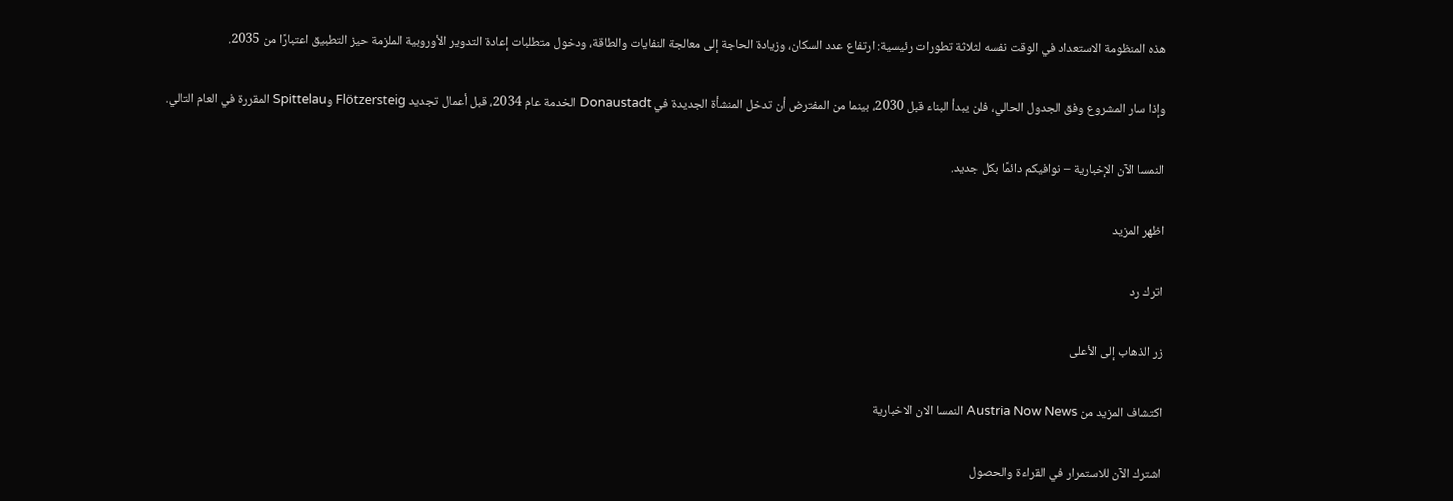هذه المنظومة الاستعداد في الوقت نفسه لثلاثة تطورات رئيسية: ارتفاع عدد السكان، وزيادة الحاجة إلى معالجة النفايات والطاقة، ودخول متطلبات إعادة التدوير الأوروبية الملزمة حيز التطبيق اعتبارًا من 2035.

وإذا سار المشروع وفق الجدول الحالي، فلن يبدأ البناء قبل 2030، بينما من المفترض أن تدخل المنشأة الجديدة في Donaustadt الخدمة عام 2034، قبل أعمال تجديد Flötzersteig وSpittelau المقررة في العام التالي.

النمسا الآن الإخبارية – نوافيكم دائمًا بكل جديد.

اظهر المزيد

اترك رد

زر الذهاب إلى الأعلى

اكتشاف المزيد من Austria Now News النمسا الان الاخبارية

اشترك الآن للاستمرار في القراءة والحصول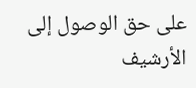على حق الوصول إلى الأرشيف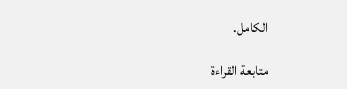الكامل.

متابعة القراءة